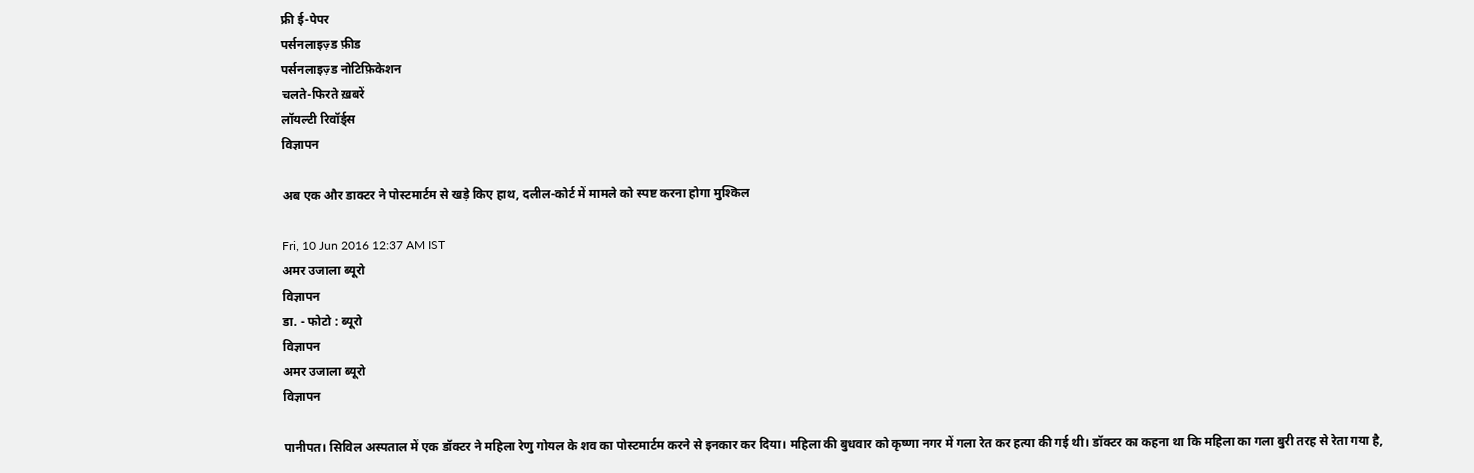फ्री ई-पेपर
पर्सनलाइज़्ड फ़ीड
पर्सनलाइज़्ड नोटिफ़िकेशन
चलते-फिरते ख़बरें
लॉयल्टी रिवॉर्ड्स
विज्ञापन

अब एक और डाक्टर ने पोस्टमार्टम से खड़े किए हाथ, दलील-कोर्ट में मामले को स्पष्ट करना होगा मुश्किल

Fri, 10 Jun 2016 12:37 AM IST
अमर उजाला ब्यूरो
विज्ञापन
डा. - फोटो : ब्यूरो
विज्ञापन
अमर उजाला ब्यूरो
विज्ञापन

पानीपत। सिविल अस्पताल में एक डॉक्टर ने महिला रेणु गोयल के शव का पोस्टमार्टम करने से इनकार कर दिया। महिला की बुधवार को कृष्णा नगर में गला रेत कर हत्या की गई थी। डॉक्टर का कहना था कि महिला का गला बुरी तरह से रेता गया है,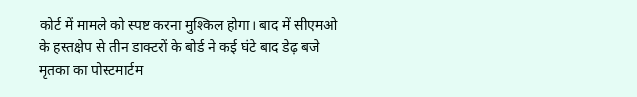कोर्ट में मामले को स्पष्ट करना मुश्किल होगा। बाद में सीएमओ के हस्तक्षेप से तीन डाक्टरों के बोर्ड ने कई घंटे बाद डेढ़ बजे मृतका का पोस्टमार्टम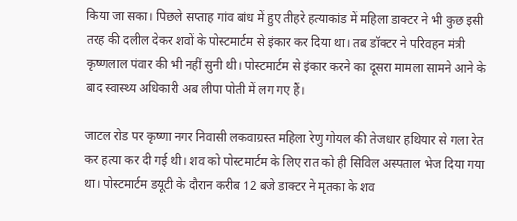किया जा सका। पिछले सप्ताह गांव बांध में हुए तीहरे हत्याकांड में महिला डाक्टर ने भी कुछ इसी तरह की दलील देकर शवों के पोस्टमार्टम से इंकार कर दिया था। तब डॉक्टर ने परिवहन मंत्री कृष्णलाल पंवार की भी नहीं सुनी थी। पोस्टमार्टम से इंकार करने का दूसरा मामला सामने आने के बाद स्वास्थ्य अधिकारी अब लीपा पोती में लग गए हैं।

जाटल रोड पर कृष्णा नगर निवासी लकवाग्रस्त महिला रेणु गोयल की तेजधार हथियार से गला रेत कर हत्या कर दी गई थी। शव को पोस्टमार्टम के लिए रात को ही सिविल अस्पताल भेज दिया गया था। पोस्टमार्टम डयूटी के दौरान करीब 12 बजे डाक्टर ने मृतका के शव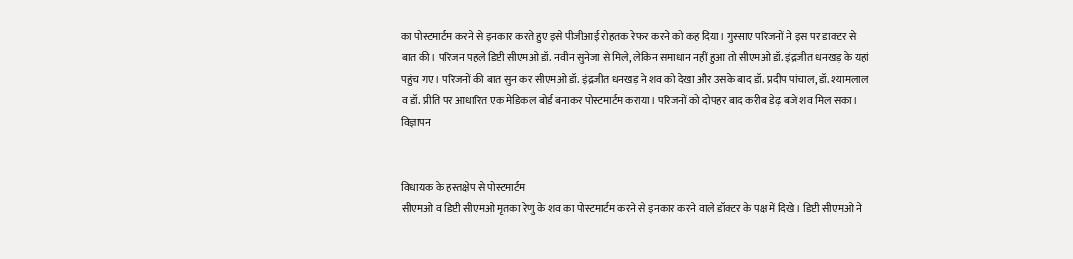का पोस्टमार्टम करने से इनकार करते हुए इसे पीजीआई रोहतक रेफर करने को कह दिया। गुस्साए परिजनों ने इस पर डाक्टर से बात की। परिजन पहले डिप्टी सीएमओ डॉ. नवीन सुनेजा से मिले, लेकिन समाधान नहीं हुआ तो सीएमओ डॉ. इंद्रजीत धनखड़ के यहां पहुंच गए। परिजनों की बात सुन कर सीएमओ डॉ. इंद्रजीत धनखड़ ने शव को देखा और उसके बाद डॉ. प्रदीप पांचाल, डॉ. श्यामलाल व डॉ. प्रीति पर आधारित एक मेडिकल बोर्ड बनाकर पोस्टमार्टम कराया। परिजनों को दोपहर बाद करीब डेढ़ बजे शव मिल सका।
विज्ञापन


विधायक के हस्तक्षेप से पोस्टमार्टम
सीएमओ व डिप्टी सीएमओ मृतका रेणु के शव का पोस्टमार्टम करने से इनकार करने वाले डॉक्टर के पक्ष में दिखे। डिप्टी सीएमओ ने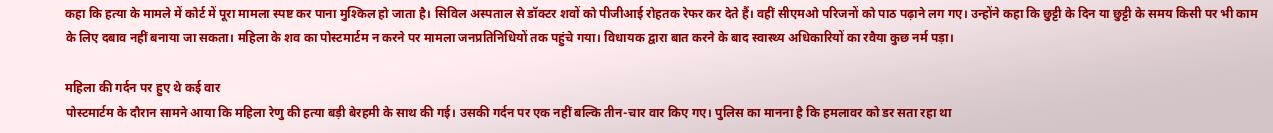कहा कि हत्या के मामले में कोर्ट में पूरा मामला स्पष्ट कर पाना मुश्किल हो जाता है। सिविल अस्पताल से डॉक्टर शवों को पीजीआई रोहतक रेफर कर देते हैं। वहीं सीएमओ परिजनों को पाठ पढ़ाने लग गए। उन्होंने कहा कि छुट्टी के दिन या छुट्टी के समय किसी पर भी काम के लिए दबाव नहीं बनाया जा सकता। महिला के शव का पोस्टमार्टम न करने पर मामला जनप्रतिनिधियों तक पहुंचे गया। विधायक द्वारा बात करने के बाद स्वास्थ्य अधिकारियों का रवैया कुछ नर्म पड़ा।

महिला की गर्दन पर हुए थे कई वार
पोस्टमार्टम के दौरान सामने आया कि महिला रेणु की हत्या बड़ी बेरहमी के साथ की गई। उसकी गर्दन पर एक नहीं बल्कि तीन-चार वार किए गए। पुलिस का मानना है कि हमलावर को डर सता रहा था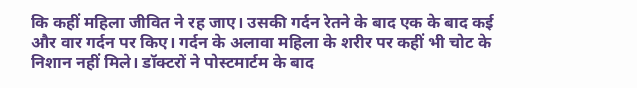कि कहीं महिला जीवित ने रह जाए। उसकी गर्दन रेतने के बाद एक के बाद कई और वार गर्दन पर किए। गर्दन के अलावा महिला के शरीर पर कहीं भी चोट के निशान नहीं मिले। डॉक्टरों ने पोस्टमार्टम के बाद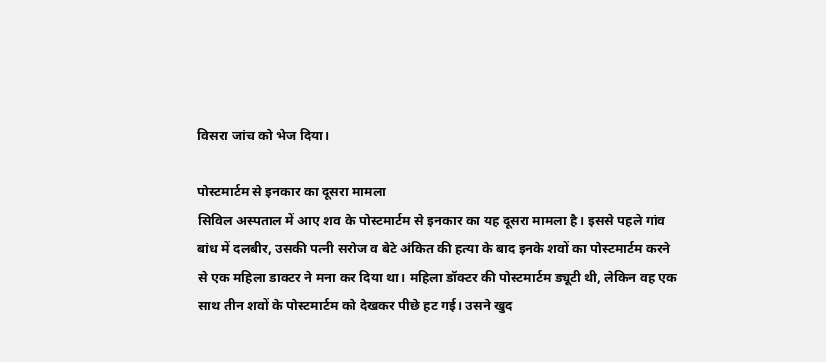विसरा जांच को भेज दिया।

पोस्टमार्टम से इनकार का दूसरा मामला
सिविल अस्पताल में आए शव के पोस्टमार्टम से इनकार का यह दूसरा मामला है। इससे पहले गांव बांध में दलबीर, उसकी पत्नी सरोज व बेटे अंकित की हत्या के बाद इनके शवों का पोस्टमार्टम करने से एक महिला डाक्टर ने मना कर दिया था। महिला डॉक्टर की पोस्टमार्टम ड्यूटी थी, लेकिन वह एक साथ तीन शवों के पोस्टमार्टम को देखकर पीछे हट गई। उसने खुद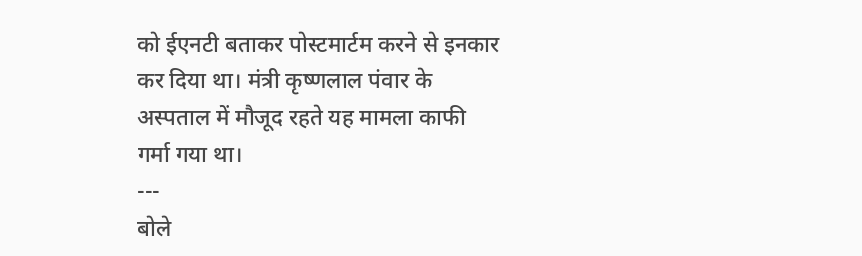को ईएनटी बताकर पोस्टमार्टम करने से इनकार कर दिया था। मंत्री कृष्णलाल पंवार के अस्पताल में मौजूद रहते यह मामला काफी गर्मा गया था।
---
बोले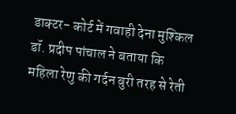डाक्टर- कोर्ट में गवाही देना मुश्किल
डॉ. प्रदीप पांचाल ने बताया कि महिला रेणु की गर्दन बुरी तरह से रेती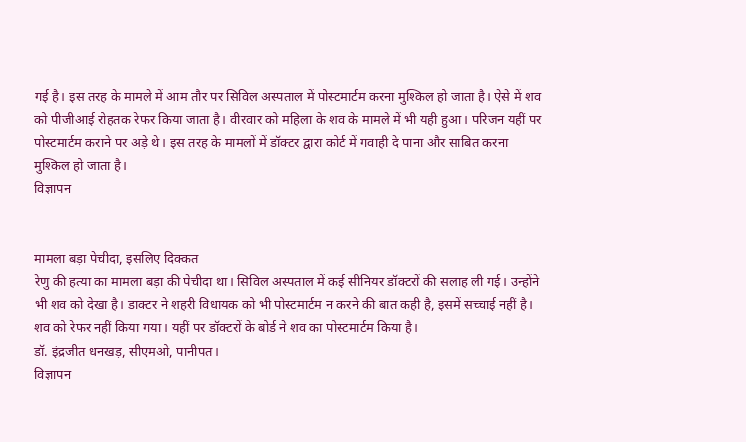गई है। इस तरह के मामले में आम तौर पर सिविल अस्पताल में पोस्टमार्टम करना मुश्किल हो जाता है। ऐसे में शव को पीजीआई रोहतक रेफर किया जाता है। वीरवार को महिला के शव के मामले में भी यही हुआ। परिजन यहीं पर पोस्टमार्टम कराने पर अड़े थे। इस तरह के मामलों में डॉक्टर द्वारा कोर्ट में गवाही दे पाना और साबित करना मुश्किल हो जाता है।
विज्ञापन


मामला बड़ा पेचीदा, इसलिए दिक्कत
रेणु की हत्या का मामला बड़ा की पेचीदा था। सिविल अस्पताल में कई सीनियर डॉक्टरों की सलाह ली गई। उन्होंने भी शव को देखा है। डाक्टर ने शहरी विधायक को भी पोस्टमार्टम न करने की बात कही है, इसमें सच्चाई नहीं है। शव को रेफर नहीं किया गया। यहीं पर डॉक्टरों के बोर्ड ने शव का पोस्टमार्टम किया है।
डॉ. इंद्रजीत धनखड़, सीएमओ, पानीपत।
विज्ञापन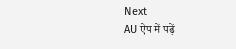Next
AU ऐप में पढ़ें